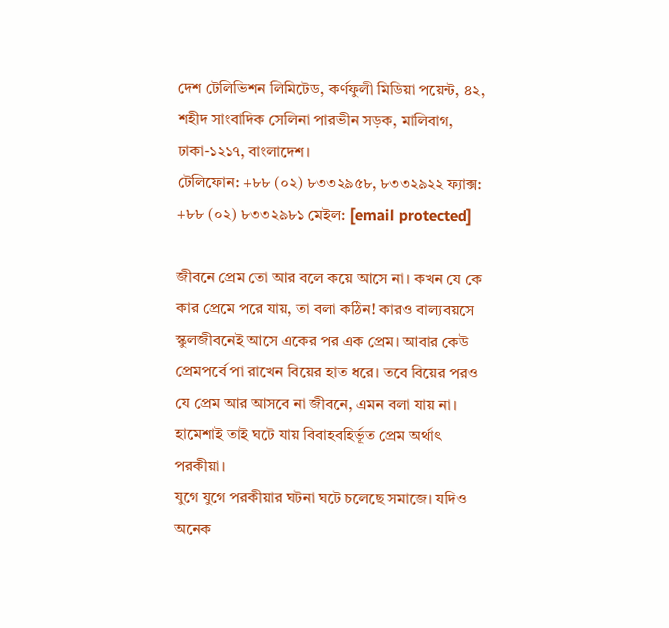দেশ টেলিভিশন লিমিটেড, কর্ণফুলী মিডিয়া পয়েন্ট, ৪২, শহীদ সাংবাদিক সেলিনা পারভীন সড়ক, মালিবাগ, ঢাকা-১২১৭, বাংলাদেশ।
টেলিফোন: +৮৮ (০২) ৮৩৩২৯৫৮, ৮৩৩২৯২২ ফ্যাক্স: +৮৮ (০২) ৮৩৩২৯৮১ মেইল: [email protected]

জীবনে প্রেম তো আর বলে কয়ে আসে না। কখন যে কে কার প্রেমে পরে যায়, তা বলা কঠিন! কারও বাল্যবয়সে স্কুলজীবনেই আসে একের পর এক প্রেম। আবার কেউ প্রেমপর্বে পা রাখেন বিয়ের হাত ধরে। তবে বিয়ের পরও যে প্রেম আর আসবে না জীবনে, এমন বলা যায় না। হামেশাই তাই ঘটে যায় বিবাহবহির্ভূত প্রেম অর্থাৎ পরকীয়া।
যুগে যুগে পরকীয়ার ঘটনা ঘটে চলেছে সমাজে। যদিও অনেক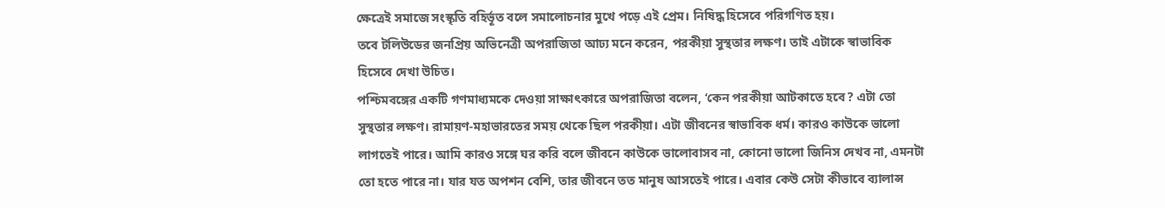ক্ষেত্রেই সমাজে সংস্কৃতি বহির্ভূত বলে সমালোচনার মুখে পড়ে এই প্রেম। নিষিদ্ধ হিসেবে পরিগণিত হয়।
তবে টলিউডের জনপ্রিয় অভিনেত্রী অপরাজিতা আঢ্য মনে করেন, পরকীয়া সুস্থতার লক্ষণ। তাই এটাকে স্বাভাবিক হিসেবে দেখা উচিত।
পশ্চিমবঙ্গের একটি গণমাধ্যমকে দেওয়া সাক্ষাৎকারে অপরাজিতা বলেন, ‘কেন পরকীয়া আটকাতে হবে? এটা তো সুস্থতার লক্ষণ। রামায়ণ-মহাভারতের সময় থেকে ছিল পরকীয়া। এটা জীবনের স্বাভাবিক ধর্ম। কারও কাউকে ভালো লাগতেই পারে। আমি কারও সঙ্গে ঘর করি বলে জীবনে কাউকে ভালোবাসব না, কোনো ভালো জিনিস দেখব না, এমনটা তো হতে পারে না। যার যত অপশন বেশি, তার জীবনে তত মানুষ আসতেই পারে। এবার কেউ সেটা কীভাবে ব্যালান্স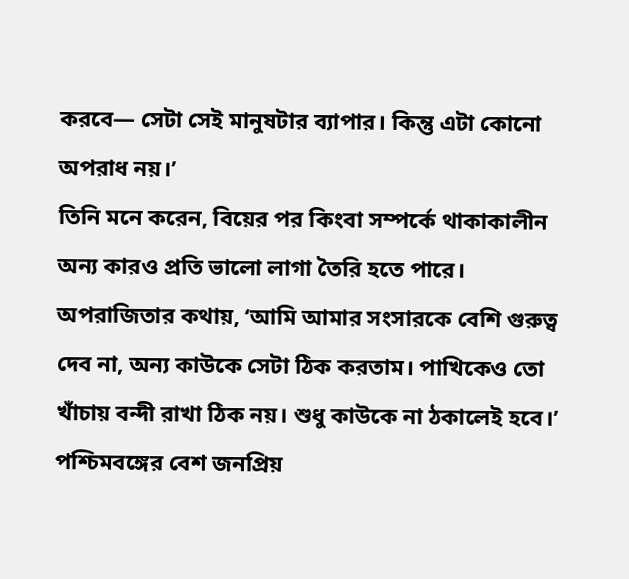করবে— সেটা সেই মানুষটার ব্যাপার। কিন্তু এটা কোনো অপরাধ নয়।’
তিনি মনে করেন, বিয়ের পর কিংবা সম্পর্কে থাকাকালীন অন্য কারও প্রতি ভালো লাগা তৈরি হতে পারে।
অপরাজিতার কথায়, ‘আমি আমার সংসারকে বেশি গুরুত্ব দেব না, অন্য কাউকে সেটা ঠিক করতাম। পাখিকেও তো খাঁচায় বন্দী রাখা ঠিক নয়। শুধু কাউকে না ঠকালেই হবে।’
পশ্চিমবঙ্গের বেশ জনপ্রিয়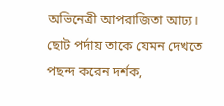অভিনেত্রী আপরাজিতা আঢ্য। ছোট পর্দায় তাকে যেমন দেখতে পছন্দ করেন দর্শক,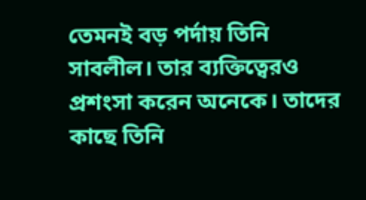তেমনই বড় পর্দায় তিনি সাবলীল। তার ব্যক্তিত্বেরও প্রশংসা করেন অনেকে। তাদের কাছে তিনি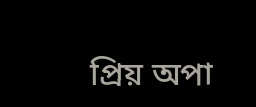প্রিয় অপা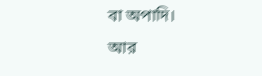বা অপাদি।
আর